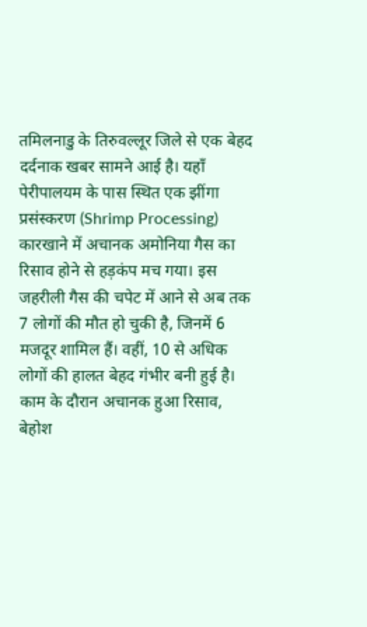तमिलनाडु के तिरुवल्लूर जिले से एक बेहद दर्दनाक खबर सामने आई है। यहाँ पेरीपालयम के पास स्थित एक झींगा प्रसंस्करण (Shrimp Processing) कारखाने में अचानक अमोनिया गैस का रिसाव होने से हड़कंप मच गया। इस जहरीली गैस की चपेट में आने से अब तक 7 लोगों की मौत हो चुकी है, जिनमें 6 मजदूर शामिल हैं। वहीं, 10 से अधिक लोगों की हालत बेहद गंभीर बनी हुई है।
काम के दौरान अचानक हुआ रिसाव, बेहोश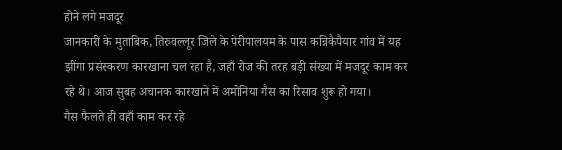होने लगे मजदूर
जानकारी के मुताबिक, तिरुवल्लूर जिले के पेरीपालयम के पास कन्निकैपैयार गांव में यह झींगा प्रसंस्करण कारखाना चल रहा है, जहाँ रोज की तरह बड़ी संख्या में मजदूर काम कर रहे थे। आज सुबह अचानक कारखाने में अमोनिया गैस का रिसाव शुरू हो गया।
गैस फैलते ही वहाँ काम कर रहे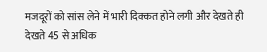मजदूरों को सांस लेने में भारी दिक्कत होने लगी और देखते ही देखते 45 से अधिक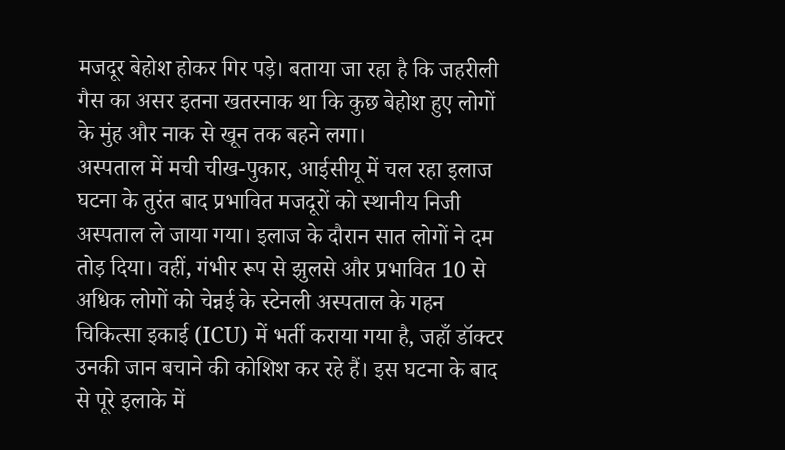मजदूर बेहोश होकर गिर पड़े। बताया जा रहा है कि जहरीली गैस का असर इतना खतरनाक था कि कुछ बेहोश हुए लोगों के मुंह और नाक से खून तक बहने लगा।
अस्पताल में मची चीख-पुकार, आईसीयू में चल रहा इलाज
घटना के तुरंत बाद प्रभावित मजदूरों को स्थानीय निजी अस्पताल ले जाया गया। इलाज के दौरान सात लोगों ने दम तोड़ दिया। वहीं, गंभीर रूप से झुलसे और प्रभावित 10 से अधिक लोगों को चेन्नई के स्टेनली अस्पताल के गहन चिकित्सा इकाई (ICU) में भर्ती कराया गया है, जहाँ डॉक्टर उनकी जान बचाने की कोशिश कर रहे हैं। इस घटना के बाद से पूरे इलाके में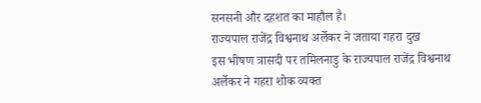सनसनी और दहशत का माहौल है।
राज्यपाल राजेंद्र विश्वनाथ अर्लेकर ने जताया गहरा दुख
इस भीषण त्रासदी पर तमिलनाडु के राज्यपाल राजेंद्र विश्वनाथ अर्लेकर ने गहरा शोक व्यक्त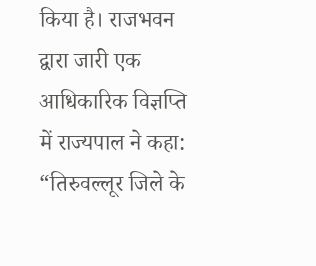किया है। राजभवन द्वारा जारी एक आधिकारिक विज्ञप्ति में राज्यपाल ने कहा:
“तिरुवल्लूर जिले के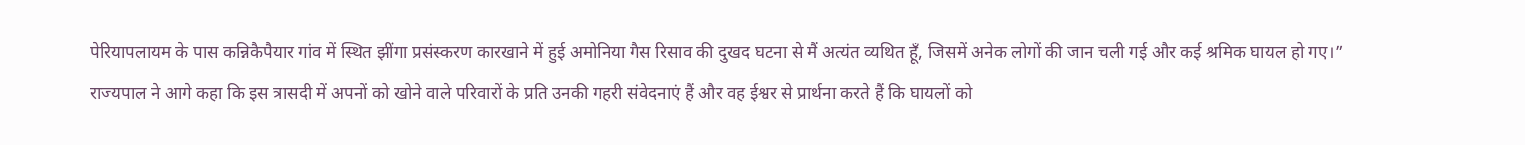पेरियापलायम के पास कन्निकैपैयार गांव में स्थित झींगा प्रसंस्करण कारखाने में हुई अमोनिया गैस रिसाव की दुखद घटना से मैं अत्यंत व्यथित हूँ, जिसमें अनेक लोगों की जान चली गई और कई श्रमिक घायल हो गए।”
राज्यपाल ने आगे कहा कि इस त्रासदी में अपनों को खोने वाले परिवारों के प्रति उनकी गहरी संवेदनाएं हैं और वह ईश्वर से प्रार्थना करते हैं कि घायलों को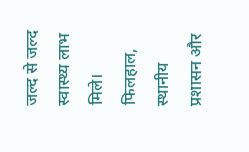जल्द से जल्द स्वास्थ्य लाभ मिले।
फिलहाल, स्थानीय प्रशासन और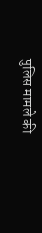पुलिस मामले की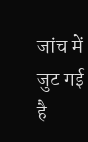जांच में जुट गई है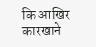कि आखिर कारखाने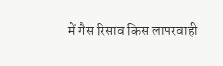में गैस रिसाव किस लापरवाही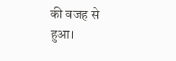की वजह से हुआ।